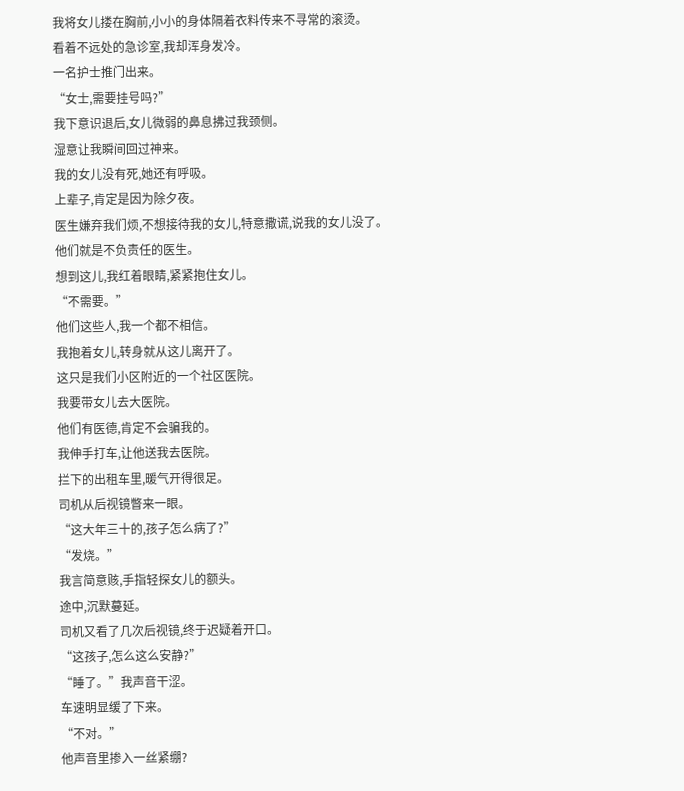我将女儿搂在胸前,小小的身体隔着衣料传来不寻常的滚烫。
看着不远处的急诊室,我却浑身发冷。
一名护士推门出来。
“女士,需要挂号吗?”
我下意识退后,女儿微弱的鼻息拂过我颈侧。
湿意让我瞬间回过神来。
我的女儿没有死,她还有呼吸。
上辈子,肯定是因为除夕夜。
医生嫌弃我们烦,不想接待我的女儿,特意撒谎,说我的女儿没了。
他们就是不负责任的医生。
想到这儿,我红着眼睛,紧紧抱住女儿。
“不需要。”
他们这些人,我一个都不相信。
我抱着女儿,转身就从这儿离开了。
这只是我们小区附近的一个社区医院。
我要带女儿去大医院。
他们有医德,肯定不会骗我的。
我伸手打车,让他送我去医院。
拦下的出租车里,暖气开得很足。
司机从后视镜瞥来一眼。
“这大年三十的,孩子怎么病了?”
“发烧。”
我言简意赅,手指轻探女儿的额头。
途中,沉默蔓延。
司机又看了几次后视镜,终于迟疑着开口。
“这孩子,怎么这么安静?”
“睡了。”我声音干涩。
车速明显缓了下来。
“不对。”
他声音里掺入一丝紧绷?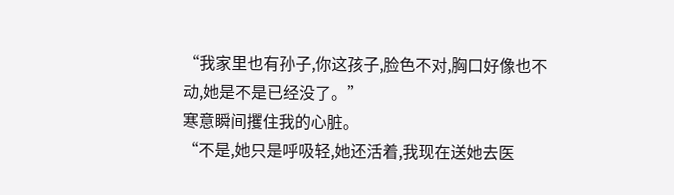“我家里也有孙子,你这孩子,脸色不对,胸口好像也不动,她是不是已经没了。”
寒意瞬间攫住我的心脏。
“不是,她只是呼吸轻,她还活着,我现在送她去医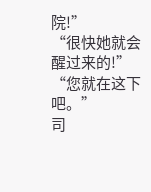院!”
“很快她就会醒过来的!”
“您就在这下吧。”
司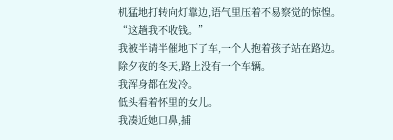机猛地打转向灯靠边,语气里压着不易察觉的惊惶。
“这趟我不收钱。”
我被半请半催地下了车,一个人抱着孩子站在路边。
除夕夜的冬天,路上没有一个车辆。
我浑身都在发冷。
低头看着怀里的女儿。
我凑近她口鼻,捕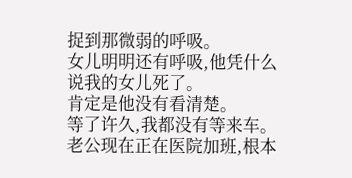捉到那微弱的呼吸。
女儿明明还有呼吸,他凭什么说我的女儿死了。
肯定是他没有看清楚。
等了许久,我都没有等来车。
老公现在正在医院加班,根本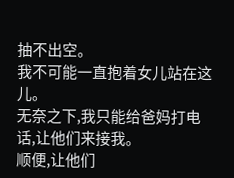抽不出空。
我不可能一直抱着女儿站在这儿。
无奈之下,我只能给爸妈打电话,让他们来接我。
顺便,让他们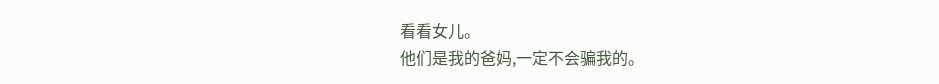看看女儿。
他们是我的爸妈,一定不会骗我的。